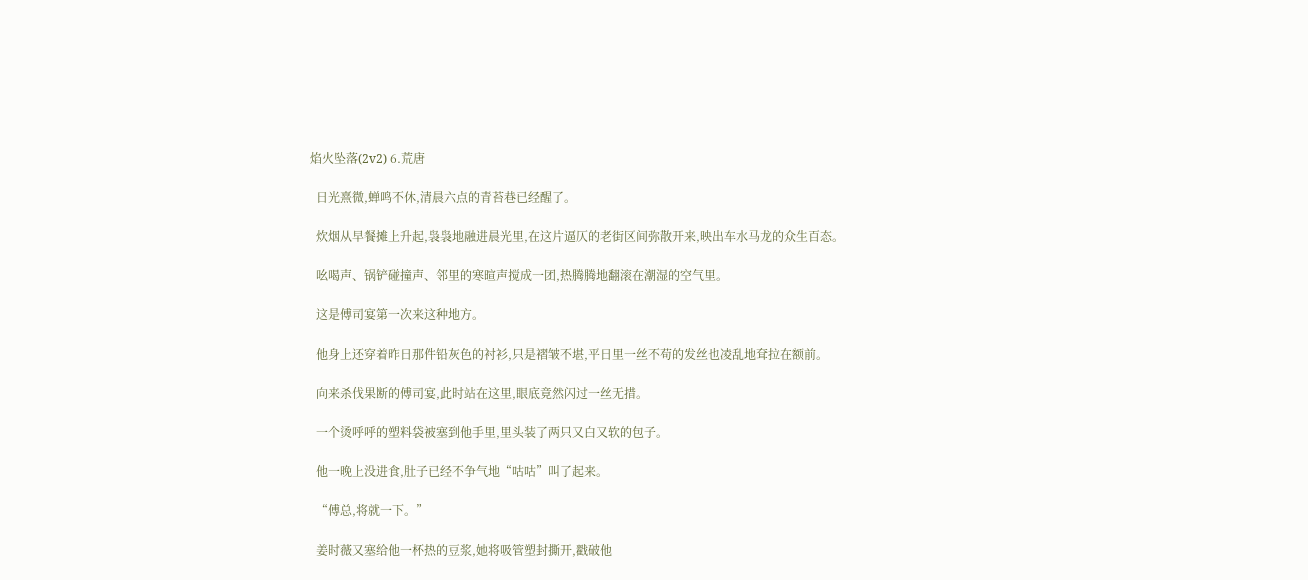焰火坠落(2v2) 6.荒唐

  日光熹微,蝉鸣不休,清晨六点的青苔巷已经醒了。

  炊烟从早餐摊上升起,袅袅地融进晨光里,在这片逼仄的老街区间弥散开来,映出车水马龙的众生百态。

  吆喝声、锅铲碰撞声、邻里的寒暄声搅成一团,热腾腾地翻滚在潮湿的空气里。

  这是傅司宴第一次来这种地方。

  他身上还穿着昨日那件铅灰色的衬衫,只是褶皱不堪,平日里一丝不苟的发丝也凌乱地耷拉在额前。

  向来杀伐果断的傅司宴,此时站在这里,眼底竟然闪过一丝无措。

  一个烫呼呼的塑料袋被塞到他手里,里头装了两只又白又软的包子。

  他一晚上没进食,肚子已经不争气地“咕咕”叫了起来。

  “傅总,将就一下。”

  姜时薇又塞给他一杯热的豆浆,她将吸管塑封撕开,戳破他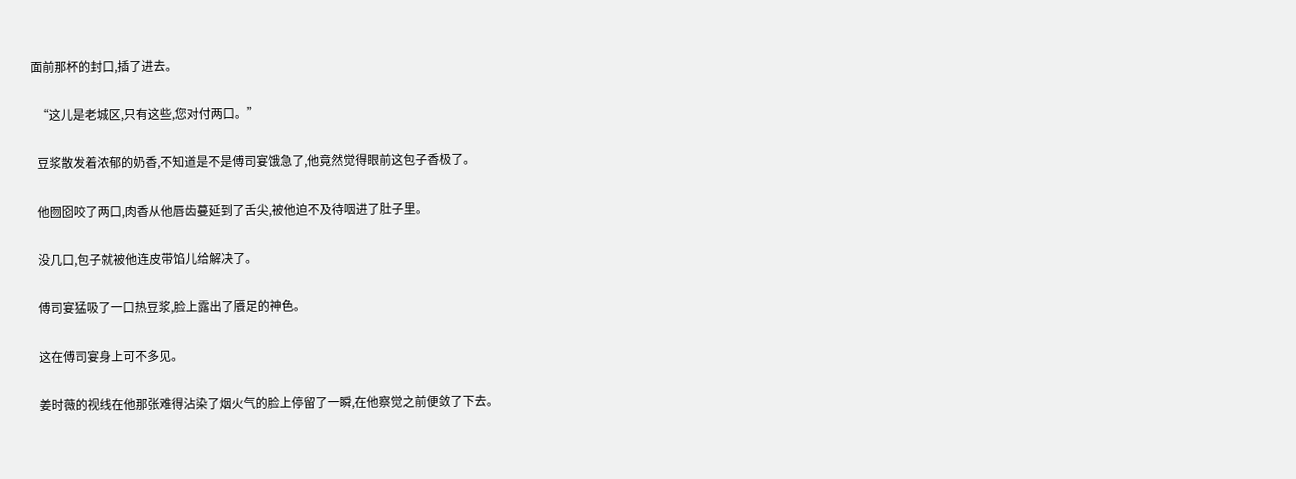面前那杯的封口,插了进去。

  “这儿是老城区,只有这些,您对付两口。”

  豆浆散发着浓郁的奶香,不知道是不是傅司宴饿急了,他竟然觉得眼前这包子香极了。

  他囫囵咬了两口,肉香从他唇齿蔓延到了舌尖,被他迫不及待咽进了肚子里。

  没几口,包子就被他连皮带馅儿给解决了。

  傅司宴猛吸了一口热豆浆,脸上露出了餍足的神色。

  这在傅司宴身上可不多见。

  姜时薇的视线在他那张难得沾染了烟火气的脸上停留了一瞬,在他察觉之前便敛了下去。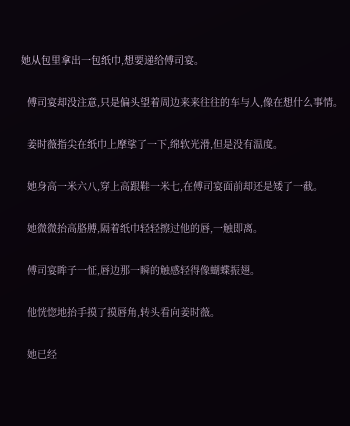她从包里拿出一包纸巾,想要递给傅司宴。

  傅司宴却没注意,只是偏头望着周边来来往往的车与人,像在想什么事情。

  姜时薇指尖在纸巾上摩挲了一下,绵软光滑,但是没有温度。

  她身高一米六八,穿上高跟鞋一米七,在傅司宴面前却还是矮了一截。

  她微微抬高胳膊,隔着纸巾轻轻擦过他的唇,一触即离。

  傅司宴眸子一怔,唇边那一瞬的触感轻得像蝴蝶振翅。

  他恍惚地抬手摸了摸唇角,转头看向姜时薇。

  她已经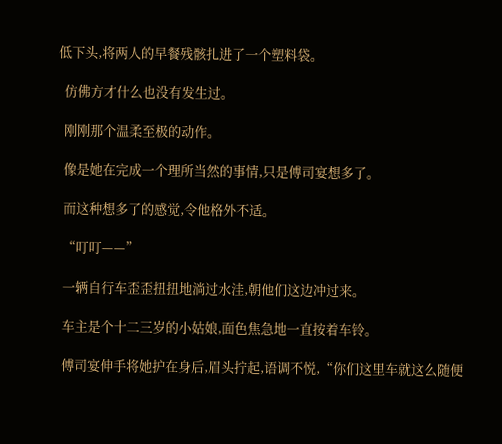低下头,将两人的早餐残骸扎进了一个塑料袋。

  仿佛方才什么也没有发生过。

  刚刚那个温柔至极的动作。

  像是她在完成一个理所当然的事情,只是傅司宴想多了。

  而这种想多了的感觉,令他格外不适。

  “叮叮——”

  一辆自行车歪歪扭扭地淌过水洼,朝他们这边冲过来。

  车主是个十二三岁的小姑娘,面色焦急地一直按着车铃。

  傅司宴伸手将她护在身后,眉头拧起,语调不悦,“你们这里车就这么随便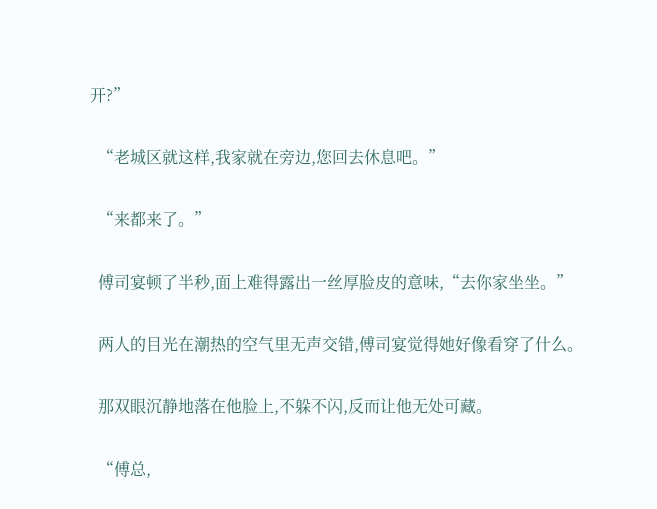开?”

  “老城区就这样,我家就在旁边,您回去休息吧。”

  “来都来了。”

  傅司宴顿了半秒,面上难得露出一丝厚脸皮的意味,“去你家坐坐。”

  两人的目光在潮热的空气里无声交错,傅司宴觉得她好像看穿了什么。

  那双眼沉静地落在他脸上,不躲不闪,反而让他无处可藏。

  “傅总,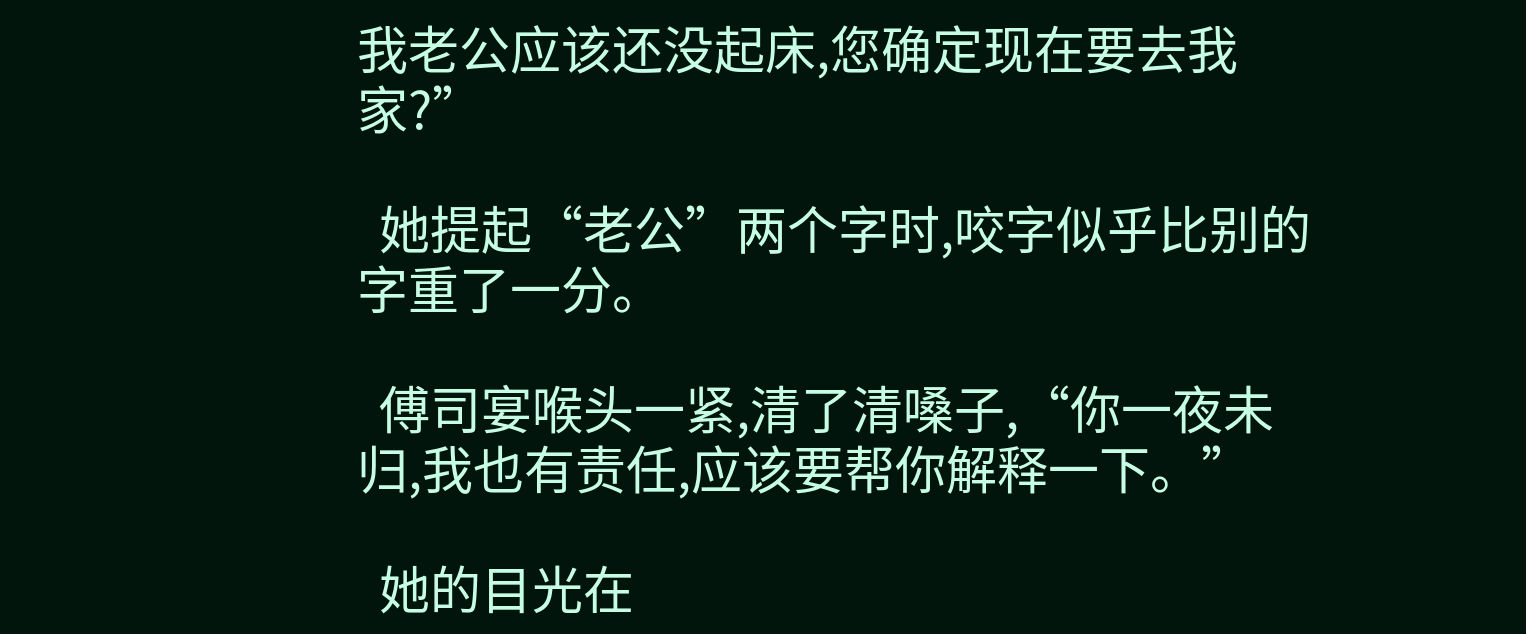我老公应该还没起床,您确定现在要去我家?”

  她提起“老公”两个字时,咬字似乎比别的字重了一分。

  傅司宴喉头一紧,清了清嗓子,“你一夜未归,我也有责任,应该要帮你解释一下。”

  她的目光在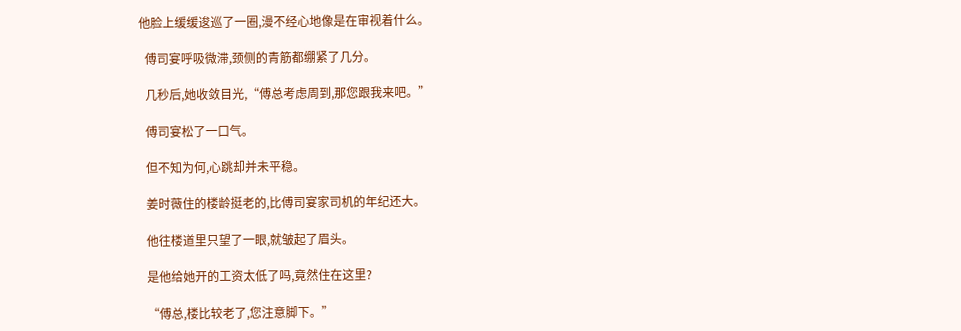他脸上缓缓逡巡了一圈,漫不经心地像是在审视着什么。

  傅司宴呼吸微滞,颈侧的青筋都绷紧了几分。

  几秒后,她收敛目光,“傅总考虑周到,那您跟我来吧。”

  傅司宴松了一口气。

  但不知为何,心跳却并未平稳。

  姜时薇住的楼龄挺老的,比傅司宴家司机的年纪还大。

  他往楼道里只望了一眼,就皱起了眉头。

  是他给她开的工资太低了吗,竟然住在这里?

  “傅总,楼比较老了,您注意脚下。”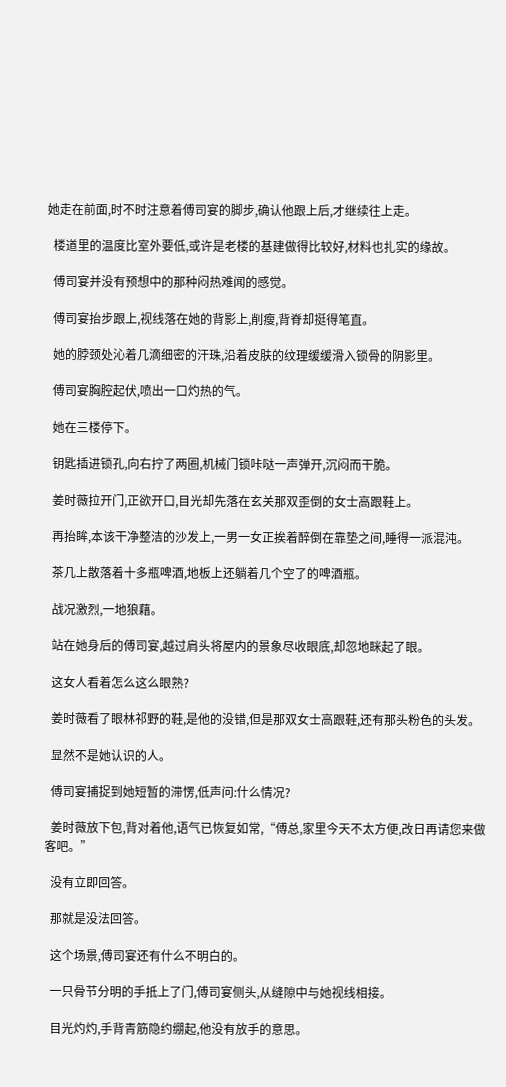她走在前面,时不时注意着傅司宴的脚步,确认他跟上后,才继续往上走。

  楼道里的温度比室外要低,或许是老楼的基建做得比较好,材料也扎实的缘故。

  傅司宴并没有预想中的那种闷热难闻的感觉。

  傅司宴抬步跟上,视线落在她的背影上,削瘦,背脊却挺得笔直。

  她的脖颈处沁着几滴细密的汗珠,沿着皮肤的纹理缓缓滑入锁骨的阴影里。

  傅司宴胸腔起伏,喷出一口灼热的气。

  她在三楼停下。

  钥匙插进锁孔,向右拧了两圈,机械门锁咔哒一声弹开,沉闷而干脆。

  姜时薇拉开门,正欲开口,目光却先落在玄关那双歪倒的女士高跟鞋上。

  再抬眸,本该干净整洁的沙发上,一男一女正挨着醉倒在靠垫之间,睡得一派混沌。

  茶几上散落着十多瓶啤酒,地板上还躺着几个空了的啤酒瓶。

  战况激烈,一地狼藉。

  站在她身后的傅司宴,越过肩头将屋内的景象尽收眼底,却忽地眯起了眼。

  这女人看着怎么这么眼熟?

  姜时薇看了眼林祁野的鞋,是他的没错,但是那双女士高跟鞋,还有那头粉色的头发。

  显然不是她认识的人。

  傅司宴捕捉到她短暂的滞愣,低声问:什么情况?

  姜时薇放下包,背对着他,语气已恢复如常,“傅总,家里今天不太方便,改日再请您来做客吧。”

  没有立即回答。

  那就是没法回答。

  这个场景,傅司宴还有什么不明白的。

  一只骨节分明的手抵上了门,傅司宴侧头,从缝隙中与她视线相接。

  目光灼灼,手背青筋隐约绷起,他没有放手的意思。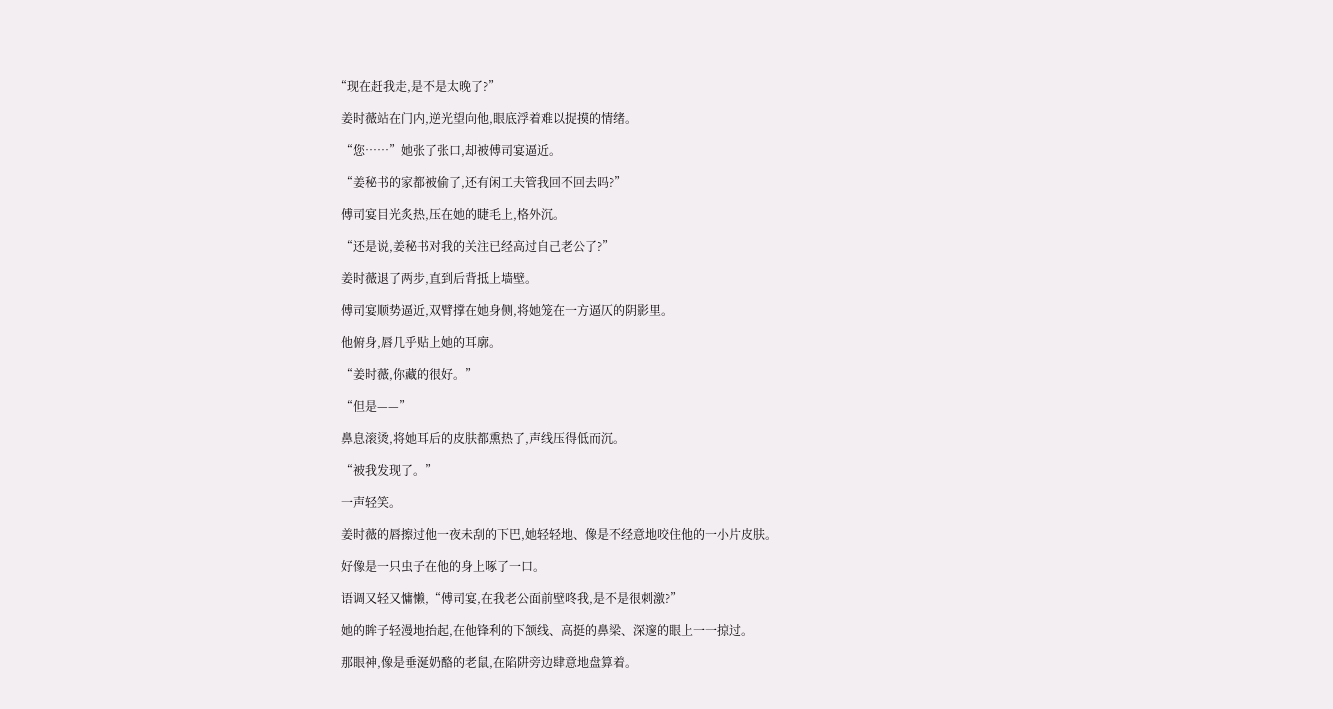“现在赶我走,是不是太晚了?”

  姜时薇站在门内,逆光望向他,眼底浮着难以捉摸的情绪。

  “您……”她张了张口,却被傅司宴逼近。

  “姜秘书的家都被偷了,还有闲工夫管我回不回去吗?”

  傅司宴目光炙热,压在她的睫毛上,格外沉。

  “还是说,姜秘书对我的关注已经高过自己老公了?”

  姜时薇退了两步,直到后背抵上墙壁。

  傅司宴顺势逼近,双臂撑在她身侧,将她笼在一方逼仄的阴影里。

  他俯身,唇几乎贴上她的耳廓。

  “姜时薇,你藏的很好。”

  “但是——”

  鼻息滚烫,将她耳后的皮肤都熏热了,声线压得低而沉。

  “被我发现了。”

  一声轻笑。

  姜时薇的唇擦过他一夜未刮的下巴,她轻轻地、像是不经意地咬住他的一小片皮肤。

  好像是一只虫子在他的身上啄了一口。

  语调又轻又慵懒,“傅司宴,在我老公面前壁咚我,是不是很刺激?”

  她的眸子轻漫地抬起,在他锋利的下颔线、高挺的鼻梁、深邃的眼上一一掠过。

  那眼神,像是垂涎奶酪的老鼠,在陷阱旁边肆意地盘算着。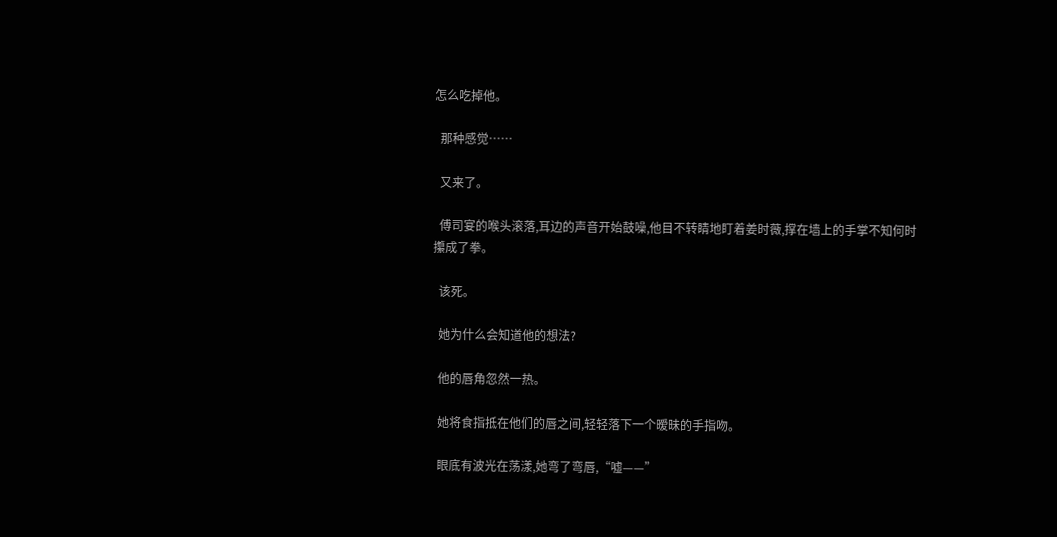怎么吃掉他。

  那种感觉……

  又来了。

  傅司宴的喉头滚落,耳边的声音开始鼓噪,他目不转睛地盯着姜时薇,撑在墙上的手掌不知何时攥成了拳。

  该死。

  她为什么会知道他的想法?

  他的唇角忽然一热。

  她将食指抵在他们的唇之间,轻轻落下一个暧昧的手指吻。

  眼底有波光在荡漾,她弯了弯唇,“嘘——”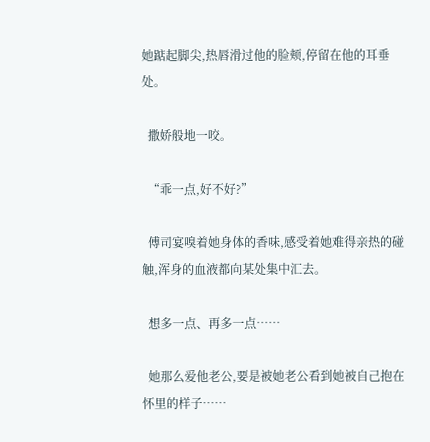她踮起脚尖,热唇滑过他的脸颊,停留在他的耳垂处。

  撒娇般地一咬。

  “乖一点,好不好?”

  傅司宴嗅着她身体的香味,感受着她难得亲热的碰触,浑身的血液都向某处集中汇去。

  想多一点、再多一点……

  她那么爱他老公,要是被她老公看到她被自己抱在怀里的样子……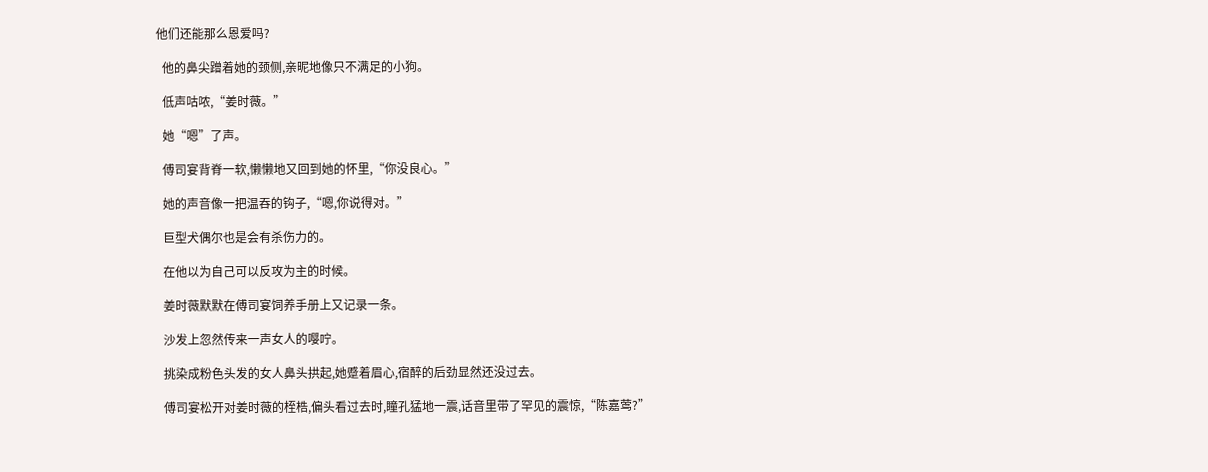他们还能那么恩爱吗?

  他的鼻尖蹭着她的颈侧,亲昵地像只不满足的小狗。

  低声咕哝,“姜时薇。”

  她“嗯”了声。

  傅司宴背脊一软,懒懒地又回到她的怀里,“你没良心。”

  她的声音像一把温吞的钩子,“嗯,你说得对。”

  巨型犬偶尔也是会有杀伤力的。

  在他以为自己可以反攻为主的时候。

  姜时薇默默在傅司宴饲养手册上又记录一条。

  沙发上忽然传来一声女人的嘤咛。

  挑染成粉色头发的女人鼻头拱起,她蹙着眉心,宿醉的后劲显然还没过去。

  傅司宴松开对姜时薇的桎梏,偏头看过去时,瞳孔猛地一震,话音里带了罕见的震惊,“陈嘉莺?”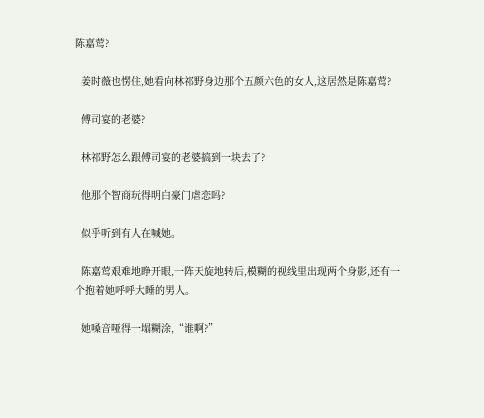陈嘉莺?

  姜时薇也愣住,她看向林祁野身边那个五颜六色的女人,这居然是陈嘉莺?

  傅司宴的老婆?

  林祁野怎么跟傅司宴的老婆搞到一块去了?

  他那个智商玩得明白豪门虐恋吗?

  似乎听到有人在喊她。

  陈嘉莺艰难地睁开眼,一阵天旋地转后,模糊的视线里出现两个身影,还有一个抱着她呼呼大睡的男人。

  她嗓音哑得一塌糊涂,“谁啊?”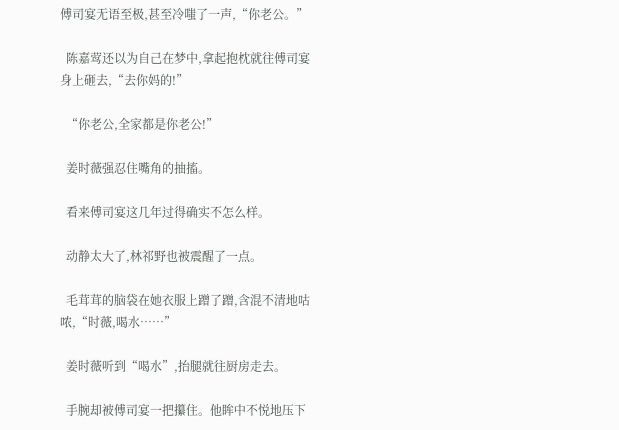傅司宴无语至极,甚至冷嗤了一声,“你老公。”

  陈嘉莺还以为自己在梦中,拿起抱枕就往傅司宴身上砸去,“去你妈的!”

  “你老公,全家都是你老公!”

  姜时薇强忍住嘴角的抽搐。

  看来傅司宴这几年过得确实不怎么样。

  动静太大了,林祁野也被震醒了一点。

  毛茸茸的脑袋在她衣服上蹭了蹭,含混不清地咕哝,“时薇,喝水……”

  姜时薇听到“喝水”,抬腿就往厨房走去。

  手腕却被傅司宴一把攥住。他眸中不悦地压下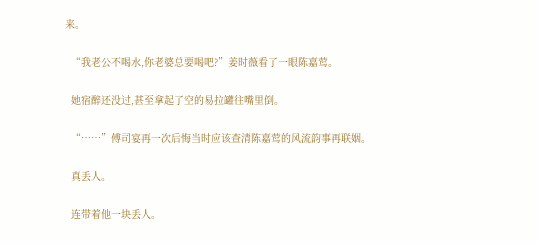来。

  “我老公不喝水,你老婆总要喝吧?”姜时薇看了一眼陈嘉莺。

  她宿醉还没过,甚至拿起了空的易拉罐往嘴里倒。

  “……”傅司宴再一次后悔当时应该查清陈嘉莺的风流韵事再联姻。

  真丢人。

  连带着他一块丢人。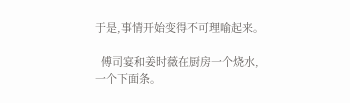于是,事情开始变得不可理喻起来。

  傅司宴和姜时薇在厨房一个烧水,一个下面条。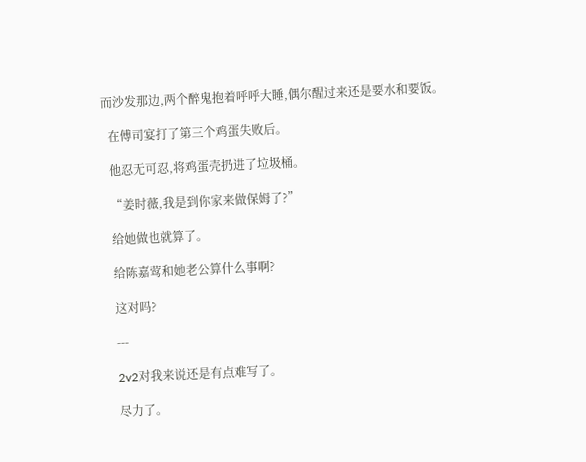而沙发那边,两个醉鬼抱着呼呼大睡,偶尔醒过来还是要水和要饭。

  在傅司宴打了第三个鸡蛋失败后。

  他忍无可忍,将鸡蛋壳扔进了垃圾桶。

  “姜时薇,我是到你家来做保姆了?”

  给她做也就算了。

  给陈嘉莺和她老公算什么事啊?

  这对吗?

  ---

  2v2对我来说还是有点难写了。

  尽力了。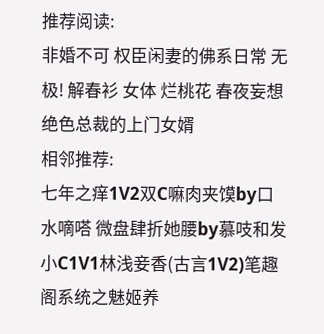推荐阅读:
非婚不可 权臣闲妻的佛系日常 无极! 解春衫 女体 烂桃花 春夜妄想 绝色总裁的上门女婿
相邻推荐:
七年之痒1V2双C嘛肉夹馍by口水嘀嗒 微盘肆折她腰by慕吱和发小C1V1林浅妾香(古言1V2)笔趣阁系统之魅姬养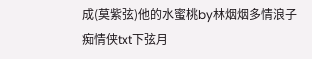成(莫紫弦)他的水蜜桃by林烟烟多情浪子痴情侠txt下弦月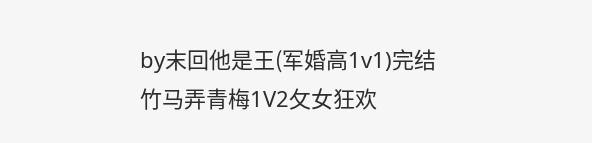by末回他是王(军婚高1v1)完结竹马弄青梅1V2攵女狂欢